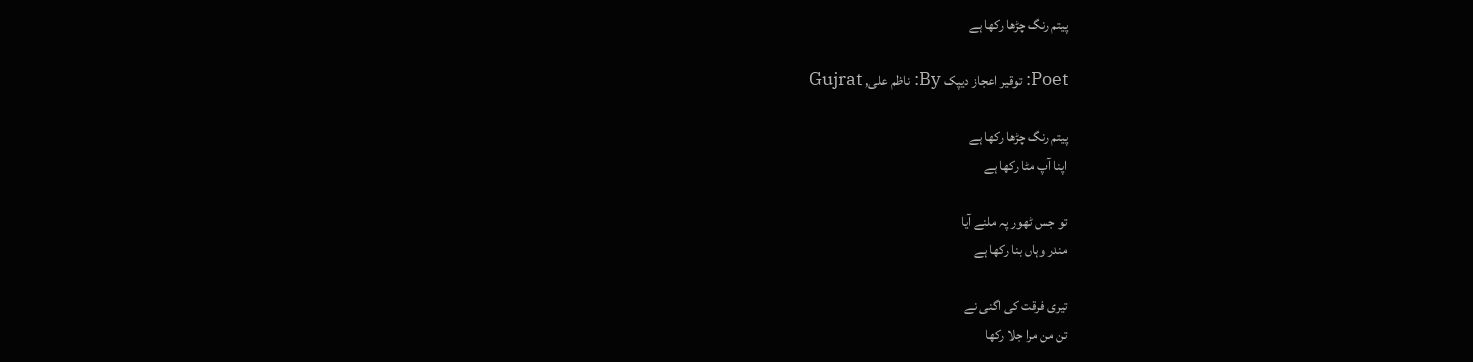پیتم رنگ چڑھا رکھا ہے

Poet: توقیر اعجاز دیپک By: ناظم علی, Gujrat

پیتم رنگ چڑھا رکھا ہے
اپنا آپ مٹا رکھا ہے

تو جس ٹھور پہ ملنے آیا
مندر وہاں بنا رکھا ہے

تیری فرقت کی اگنی نے
تن من مرا جلا رکھا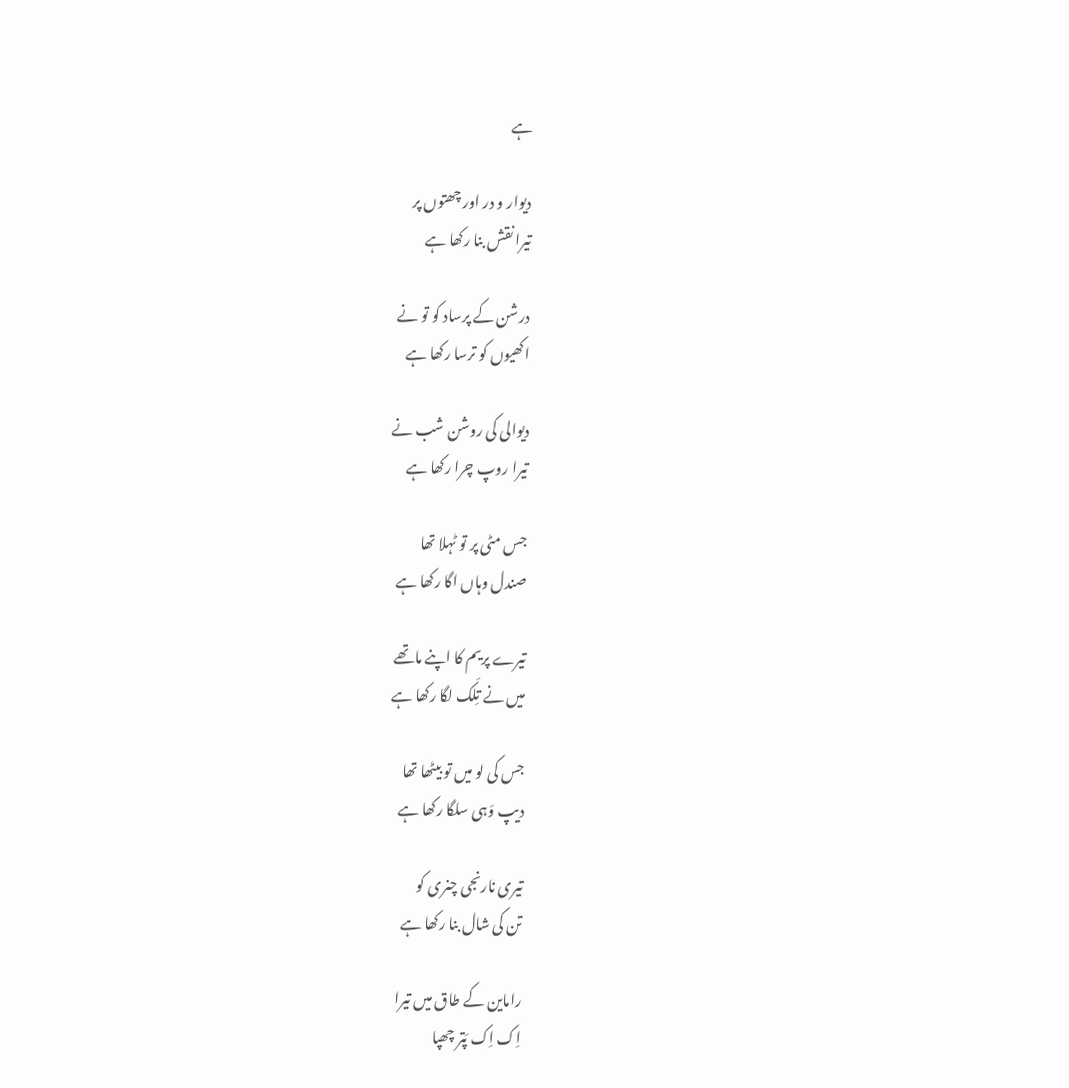ہے

دیوار و در اور چھتوں پر
تیرا نقش بنا رکھا ہے

درشن کے پرساد کو تو نے
اکھیوں کو ترسا رکھا ہے

دیوالی کی روشن شب نے
تیرا روپ چرا رکھا ہے

جس مٹی پر تو ٹہلا تھا
صندل وہاں اگا رکھا ہے

تیرے پریم کا اپنے ماتھے
میں نے تِلَک لگا رکھا ہے

جس کی لو میں تو بیٹھا تھا
دیپ وَہی سلگا رکھا ہے

تیری نارنجی چنری کو
تن کی شال بنا رکھا ہے

راماین کے طاق میں تیرا
اِک اِک پَتر چھپا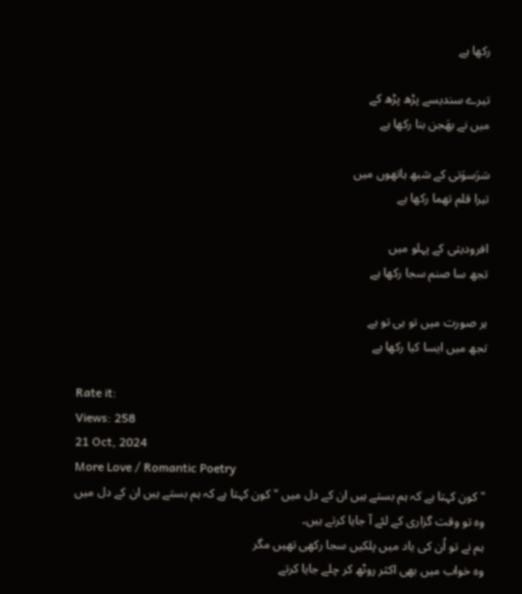رکھا ہے

تیرے سندیسے پڑھ پڑھ کے
میں نے بھَجن بنا رکھا ہے

سَرَسوَتی کے شبھ ہاتھوں میں
تیرا قلم تھما رکھا ہے

افرودیتی کے پہلو میں
تجھ سا صنم سجا رکھا ہے

ہر صورت میں تو ہی تو ہے
تجھ میں ایسا کیا رکھا ہے

Rate it:
Views: 258
21 Oct, 2024
More Love / Romantic Poetry
" کون کہتا ہے کہ ہم بستے ہیں ان کے دل میں " کون کہتا ہے کہ ہم بستے ہیں ان کے دل میں
وہ تو وقت گزاری کے لئے آ جایا کرتے ہیں۔
ہم نے تو اُن کی یاد میں پلکیں سجا رکھی تھیں مگر
وہ خواب میں بھی اکثر روٹھ کر چلے جایا کرتے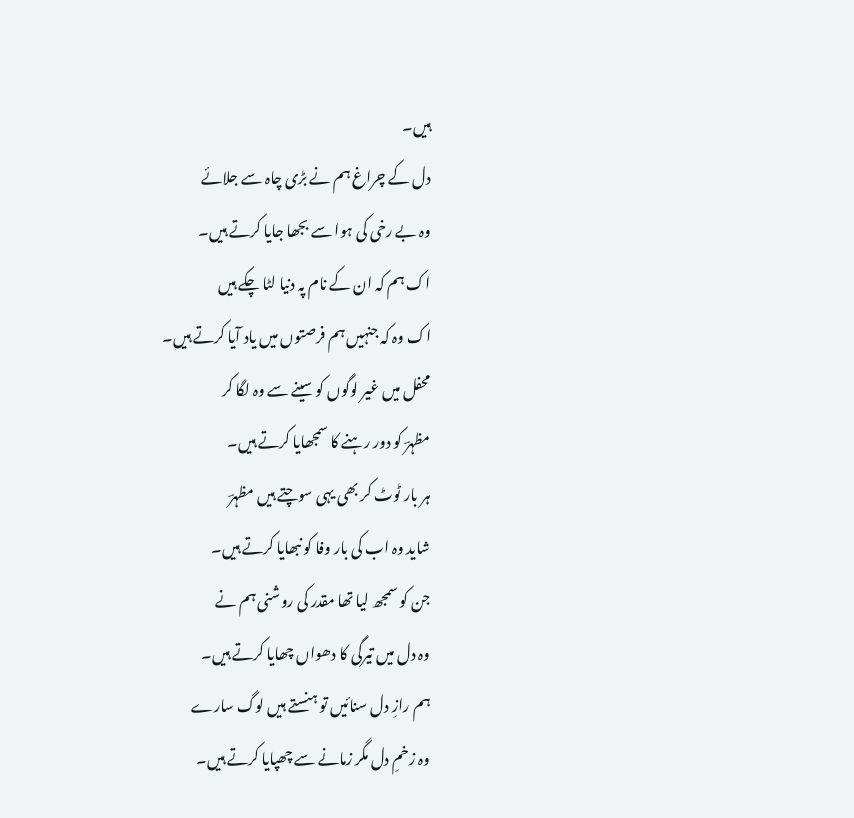ہیں۔
دل کے چراغ ہم نے بڑی چاہ سے جلائے
وہ بے رخی کی ہوا سے بجھا جایا کرتے ہیں۔
اک ہم کہ ان کے نام پہ دنیا لٹا چکے ہیں
اک وہ کہ جنہیں ہم فرصتوں میں یاد آیا کرتے ہیں۔
محفل میں غیر لوگوں کو سینے سے وہ لگا کر
مظہرؔ کو دور رہنے کا سمجھایا کرتے ہیں۔
ہر بار ٹوٹ کر بھی یہی سوچتے ہیں مظہرؔ
شاید وہ اب کی بار وفا کو نبھایا کرتے ہیں۔
جن کو سمجھ لیا تھا مقدر کی روشنی ہم نے
وہ دل میں تیرگی کا دھواں چھایا کرتے ہیں۔
ہم رازِ دل سنائیں تو ہنستے ہیں لوگ سارے
وہ زخمِ دل مگر زمانے سے چھپایا کرتے ہیں۔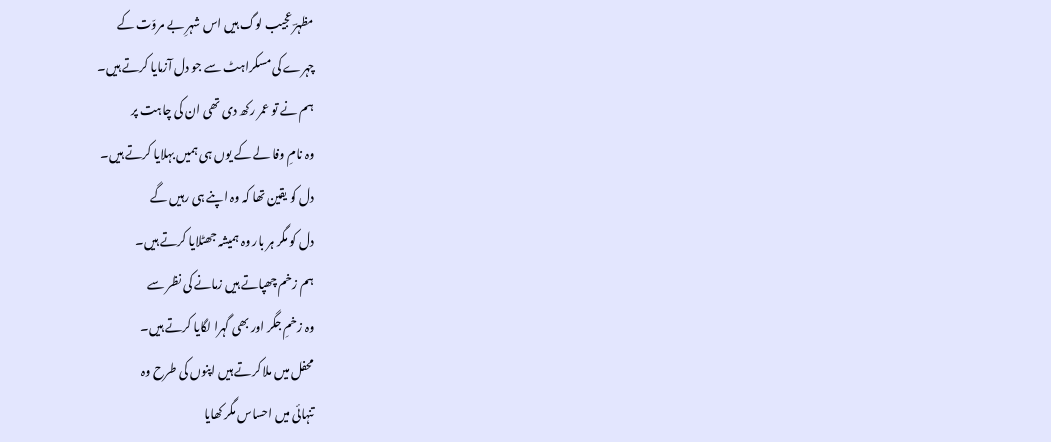مظہرؔ عجیب لوگ ہیں اس شہرِ بے مروّت کے
چہرے کی مسکراہٹ سے جو دل آزمایا کرتے ہیں۔
ہم نے تو عمر رکھ دی تھی ان کی چاہت پر
وہ نامِ وفا لے کے یوں ہی ہمیں بہلایا کرتے ہیں۔
دل کو یقین تھا کہ وہ اپنے ہی رہیں گے
دل کو مگر ہر بار وہ ہمیشہ جھٹلایا کرتے ہیں۔
ہم زخم چھپاتے ہیں زمانے کی نظر سے
وہ زخمِ جگر اور بھی گہرا لگایا کرتے ہیں۔
محفل میں ملا کرتے ہیں اپنوں کی طرح وہ
تنہائی میں احساس مگر کھایا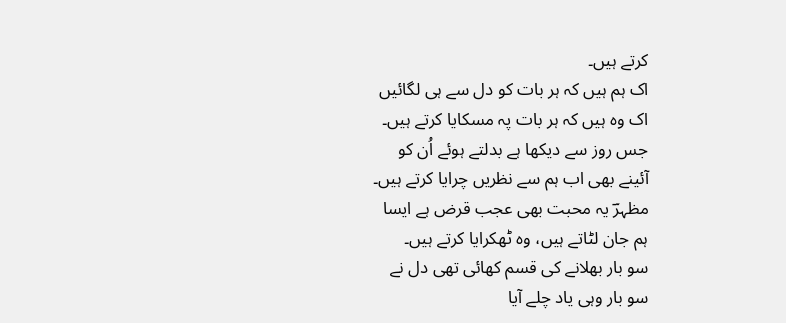کرتے ہیں۔
اک ہم ہیں کہ ہر بات کو دل سے ہی لگائیں
اک وہ ہیں کہ ہر بات پہ مسکایا کرتے ہیں۔
جس روز سے دیکھا ہے بدلتے ہوئے اُن کو
آئینے بھی اب ہم سے نظریں چرایا کرتے ہیں۔
مظہرؔ یہ محبت بھی عجب قرض ہے ایسا
ہم جان لٹاتے ہیں، وہ ٹھکرایا کرتے ہیں۔
سو بار بھلانے کی قسم کھائی تھی دل نے
سو بار وہی یاد چلے آیا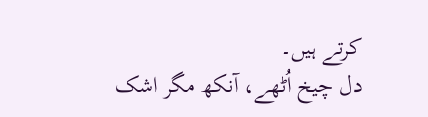کرتے ہیں۔
دل چیخ اُٹھے، آنکھ مگر اشک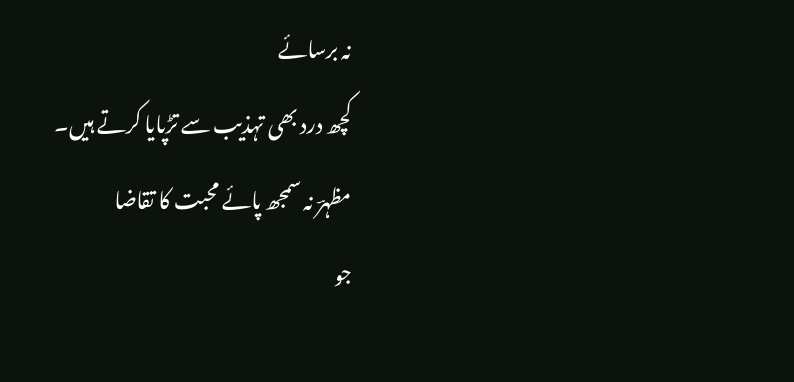نہ برسائے
کچھ درد بھی تہذیب سے تڑپایا کرتے ہیں۔
مظہرؔ نہ سمجھ پائے محبت کا تقاضا
جو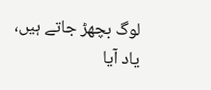لوگ بچھڑ جاتے ہیں، یاد آیا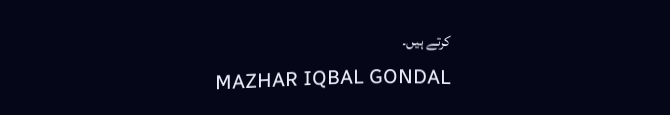کرتے ہیں۔
MAZHAR IQBAL GONDAL